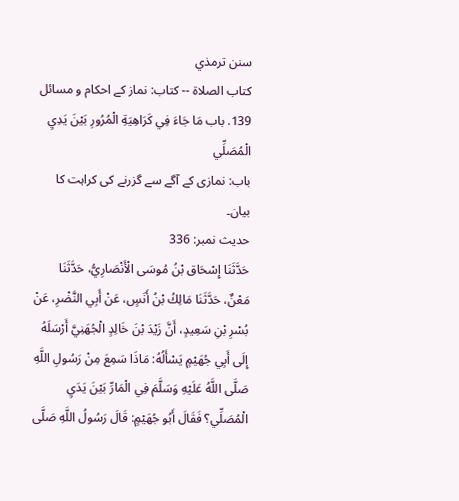سنن ترمذي
كتاب الصلاة -- کتاب: نماز کے احکام و مسائل
139. باب مَا جَاءَ فِي كَرَاهِيَةِ الْمُرُورِ بَيْنَ يَدِيِ الْمُصَلِّي
باب: نمازی کے آگے سے گزرنے کی کراہت کا بیان۔
حدیث نمبر: 336
حَدَّثَنَا إِسْحَاق بْنُ مُوسَى الْأَنْصَارِيُّ، حَدَّثَنَا مَعْنٌ، حَدَّثَنَا مَالِكُ بْنُ أَنَسٍ، عَنْ أَبِي النَّضْرِ، عَنْ بُسْرِ بْنِ سَعِيدٍ، أَنَّ زَيْدَ بْنَ خَالِدٍ الْجُهَنِيَّ أَرْسَلَهُ إِلَى أَبِي جُهَيْمٍ يَسْأَلُهُ: مَاذَا سَمِعَ مِنْ رَسُولِ اللَّهِ صَلَّى اللَّهُ عَلَيْهِ وَسَلَّمَ فِي الْمَارِّ بَيْنَ يَدَيِ الْمُصَلِّي؟ فَقَالَ أَبُو جُهَيْمٍ: قَالَ رَسُولُ اللَّهِ صَلَّى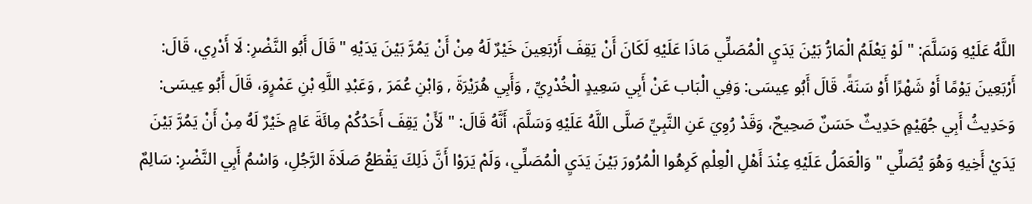اللَّهُ عَلَيْهِ وَسَلَّمَ: " لَوْ يَعْلَمُ الْمَارُّ بَيْنَ يَدَيِ الْمُصَلِّي مَاذَا عَلَيْهِ لَكَانَ أَنْ يَقِفَ أَرْبَعِينَ خَيْرٌ لَهُ مِنْ أَنْ يَمُرَّ بَيْنَ يَدَيْهِ " قَالَ أَبُو النَّضْرِ: لَا أَدْرِي، قَالَ: أَرْبَعِينَ يَوْمًا أَوْ شَهْرًا أَوْ سَنَةً. قَالَ أَبُو عِيسَى: وَفِي الْبَاب عَنْ أَبِي سَعِيدٍ الْخُدْرِيِّ , وَأَبِي هُرَيْرَةَ , وَابْنِ عُمَرَ , وَعَبْدِ اللَّهِ بْنِ عَمْرٍوَ، قَالَ أَبُو عِيسَى: وَحَدِيثُ أَبِي جُهَيْمٍ حَدِيثٌ حَسَنٌ صَحِيحٌ، وَقَدْ رُوِيَ عَنِ النَّبِيِّ صَلَّى اللَّهُ عَلَيْهِ وَسَلَّمَ، أَنَّهُ قَالَ: " لَأَنْ يَقِفَ أَحَدُكُمْ مِائَةَ عَامٍ خَيْرٌ لَهُ مِنْ أَنْ يَمُرَّ بَيْنَ يَدَيْ أَخِيهِ وَهُوَ يُصَلِّي " وَالْعَمَلُ عَلَيْهِ عِنْدَ أَهْلِ الْعِلْمِ كَرِهُوا الْمُرُورَ بَيْنَ يَدَيِ الْمُصَلِّي، وَلَمْ يَرَوْا أَنَّ ذَلِكَ يَقْطَعُ صَلَاةَ الرَّجُلِ، وَاسْمُ أَبِي النَّضْرِ: سَالِمٌ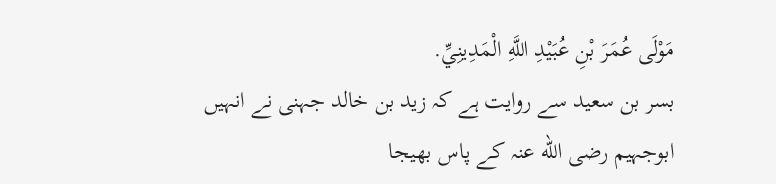مَوْلَى عُمَرَ بْنِ عُبَيْدِ اللَّهِ الْمَدِينِيِّ.
بسر بن سعید سے روایت ہے کہ زید بن خالد جہنی نے انہیں ابوجہیم رضی الله عنہ کے پاس بھیجا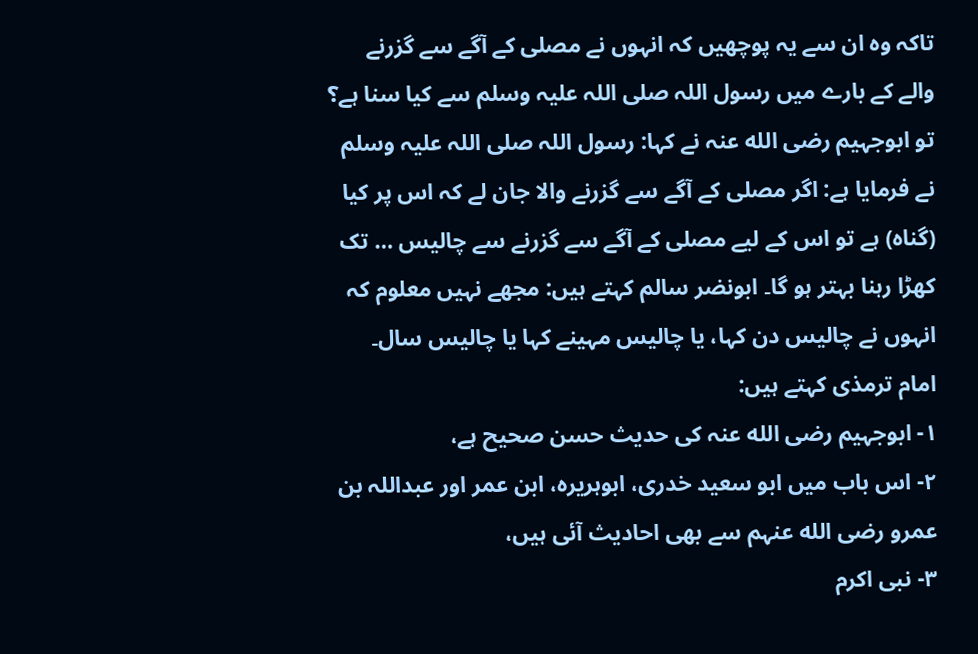تاکہ وہ ان سے یہ پوچھیں کہ انہوں نے مصلی کے آگے سے گزرنے والے کے بارے میں رسول اللہ صلی اللہ علیہ وسلم سے کیا سنا ہے؟ تو ابوجہیم رضی الله عنہ نے کہا: رسول اللہ صلی اللہ علیہ وسلم نے فرمایا ہے: اگر مصلی کے آگے سے گزرنے والا جان لے کہ اس پر کیا (گناہ) ہے تو اس کے لیے مصلی کے آگے سے گزرنے سے چالیس … تک کھڑا رہنا بہتر ہو گا۔ ابونضر سالم کہتے ہیں: مجھے نہیں معلوم کہ انہوں نے چالیس دن کہا، یا چالیس مہینے کہا یا چالیس سال۔
امام ترمذی کہتے ہیں:
۱- ابوجہیم رضی الله عنہ کی حدیث حسن صحیح ہے،
۲- اس باب میں ابو سعید خدری، ابوہریرہ، ابن عمر اور عبداللہ بن عمرو رضی الله عنہم سے بھی احادیث آئی ہیں،
۳- نبی اکرم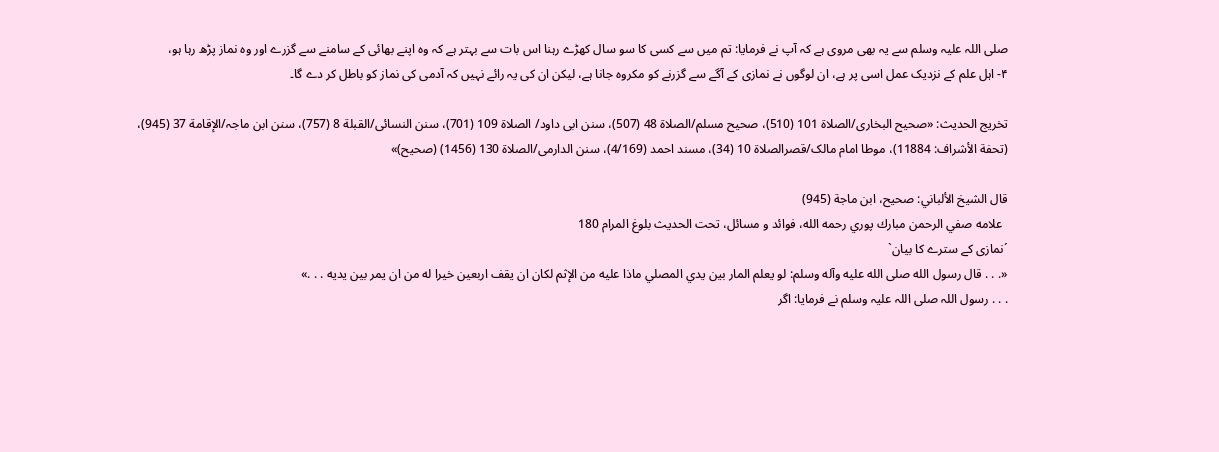صلی اللہ علیہ وسلم سے یہ بھی مروی ہے کہ آپ نے فرمایا: تم میں سے کسی کا سو سال کھڑے رہنا اس بات سے بہتر ہے کہ وہ اپنے بھائی کے سامنے سے گزرے اور وہ نماز پڑھ رہا ہو،
۴- اہل علم کے نزدیک عمل اسی پر ہے، ان لوگوں نے نمازی کے آگے سے گزرنے کو مکروہ جانا ہے، لیکن ان کی یہ رائے نہیں کہ آدمی کی نماز کو باطل کر دے گا۔

تخریج الحدیث: «صحیح البخاری/الصلاة 101 (510)، صحیح مسلم/الصلاة 48 (507)، سنن ابی داود/ الصلاة 109 (701)، سنن النسائی/القبلة 8 (757)، سنن ابن ماجہ/الإقامة 37 (945)، (تحفة الأشراف: 11884)، موطا امام مالک/قصرالصلاة 10 (34)، مسند احمد (4/169)، سنن الدارمی/الصلاة 130 (1456) (صحیح)»

قال الشيخ الألباني: صحيح، ابن ماجة (945)
  علامه صفي الرحمن مبارك پوري رحمه الله، فوائد و مسائل، تحت الحديث بلوغ المرام 180
´نمازی کے سترے کا بیان`
«. . . قال رسول الله صلى الله عليه وآله وسلم: لو يعلم المار بين يدي المصلي ماذا عليه من الإثم لكان ان يقف اربعين خيرا له من ان يمر بين يديه . . .»
. . . رسول اللہ صلی اللہ علیہ وسلم نے فرمایا: اگر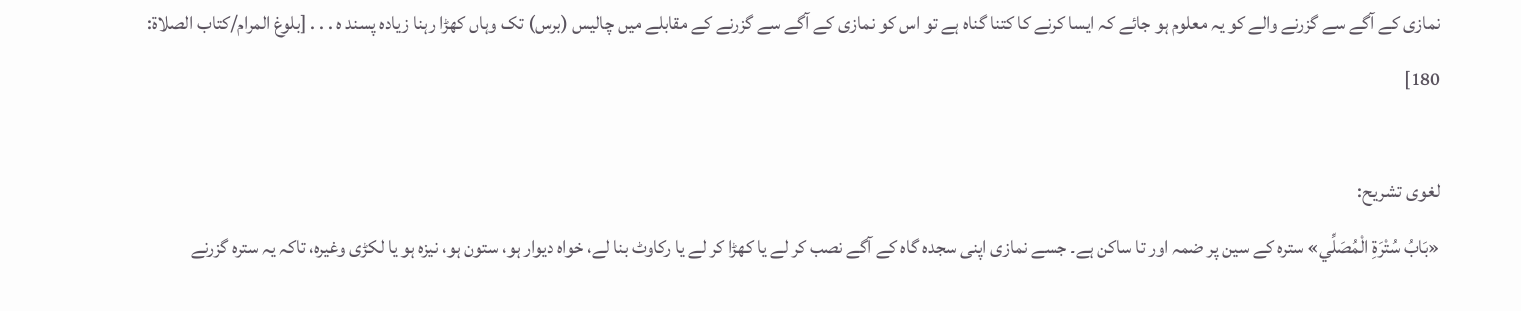نمازی کے آگے سے گزرنے والے کو یہ معلوم ہو جائے کہ ایسا کرنے کا کتنا گناہ ہے تو اس کو نمازی کے آگے سے گزرنے کے مقابلے میں چالیس (برس) تک وہاں کھڑا رہنا زیادہ پسند ہ . . . [بلوغ المرام/كتاب الصلاة: 180]

لغوی تشریح:
«بَابُ سُتْرَةِ الْمُصَلِّي» سترہ کے سین پر ضمہ اور تا ساکن ہے۔ جسے نمازی اپنی سجدہ گاہ کے آگے نصب کر لے یا کھڑا کر لے یا رکاوٹ بنا لے، خواہ دیوار ہو، ستون ہو، نیزہ ہو یا لکڑی وغیرہ، تاکہ یہ سترہ گزرنے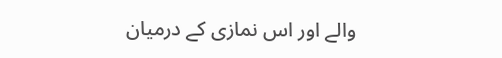والے اور اس نمازی کے درمیان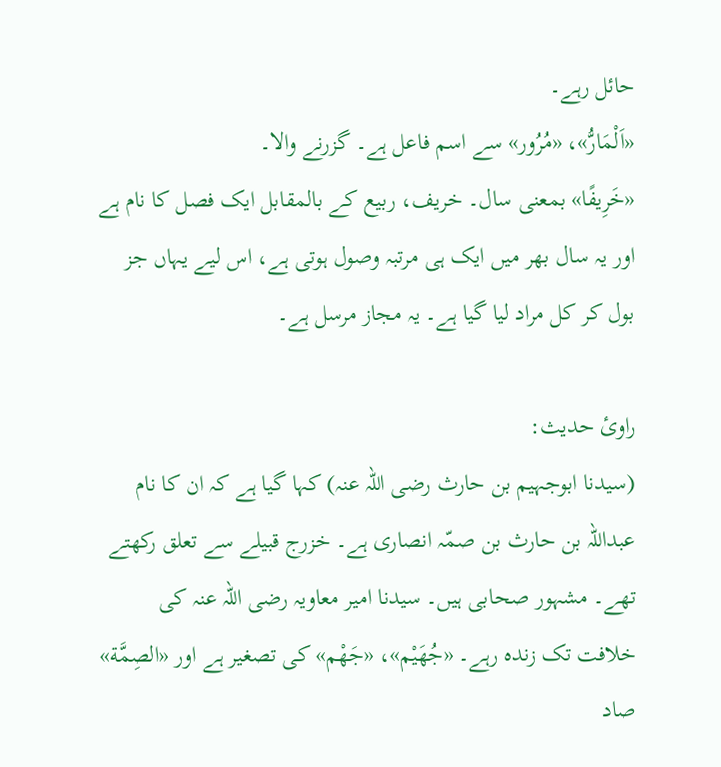حائل رہے۔
«اَلْمَارُّ»، «مُرُور» سے اسم فاعل ہے۔ گزرنے والا۔
«خَرِيفًا» بمعنی سال۔ خریف، ربیع کے بالمقابل ایک فصل کا نام ہے اور یہ سال بھر میں ایک ہی مرتبہ وصول ہوتی ہے، اس لیے یہاں جز بول کر کل مراد لیا گیا ہے۔ یہ مجاز مرسل ہے۔

راویٔ حدیث:
(سیدنا ابوجہیم بن حارث رضی اللہ عنہ) کہا گیا ہے کہ ان کا نام عبداللہ بن حارث بن صمّہ انصاری ہے۔ خزرج قبیلے سے تعلق رکھتے تھے۔ مشہور صحابی ہیں۔ سیدنا امیر معاویہ رضی اللہ عنہ کی خلافت تک زندہ رہے۔ «جُهَيْم»، «جَهْم» کی تصغیر ہے اور «الصِمَّة» صاد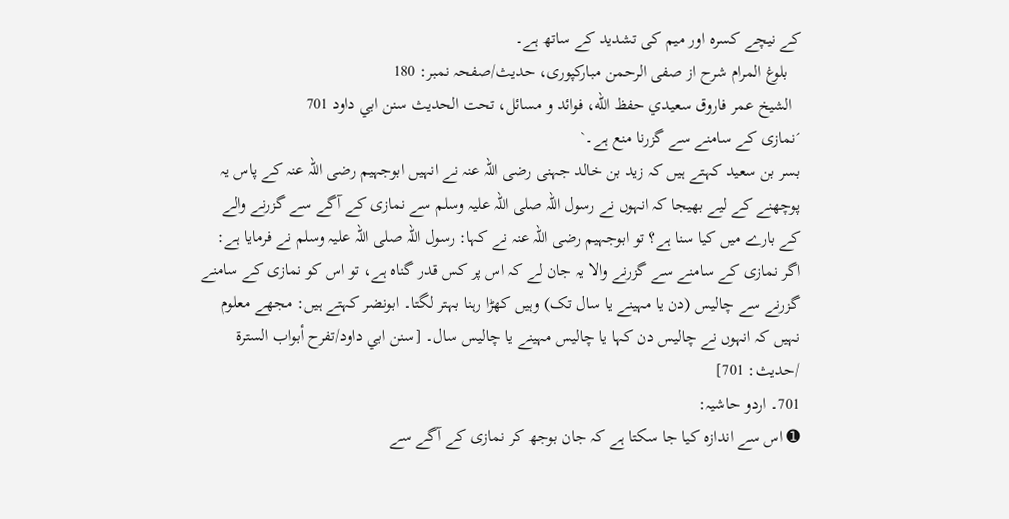کے نیچے کسرہ اور میم کی تشدید کے ساتھ ہے۔
   بلوغ المرام شرح از صفی الرحمن مبارکپوری، حدیث/صفحہ نمبر: 180
  الشيخ عمر فاروق سعيدي حفظ الله، فوائد و مسائل، تحت الحديث سنن ابي داود 701
´نمازی کے سامنے سے گزرنا منع ہے۔`
بسر بن سعید کہتے ہیں کہ زید بن خالد جہنی رضی اللہ عنہ نے انہیں ابوجہیم رضی اللہ عنہ کے پاس یہ پوچھنے کے لیے بھیجا کہ انہوں نے رسول اللہ صلی اللہ علیہ وسلم سے نمازی کے آگے سے گزرنے والے کے بارے میں کیا سنا ہے؟ تو ابوجہیم رضی اللہ عنہ نے کہا: رسول اللہ صلی اللہ علیہ وسلم نے فرمایا ہے: اگر نمازی کے سامنے سے گزرنے والا یہ جان لے کہ اس پر کس قدر گناہ ہے، تو اس کو نمازی کے سامنے گزرنے سے چالیس (دن یا مہینے یا سال تک) وہیں کھڑا رہنا بہتر لگتا۔ ابونضر کہتے ہیں: مجھے معلوم نہیں کہ انہوں نے چالیس دن کہا یا چالیس مہینے یا چالیس سال۔ [سنن ابي داود/تفرح أبواب السترة /حدیث: 701]
701۔ اردو حاشیہ:
➊ اس سے اندازہ کیا جا سکتا ہے کہ جان بوجھ کر نمازی کے آگے سے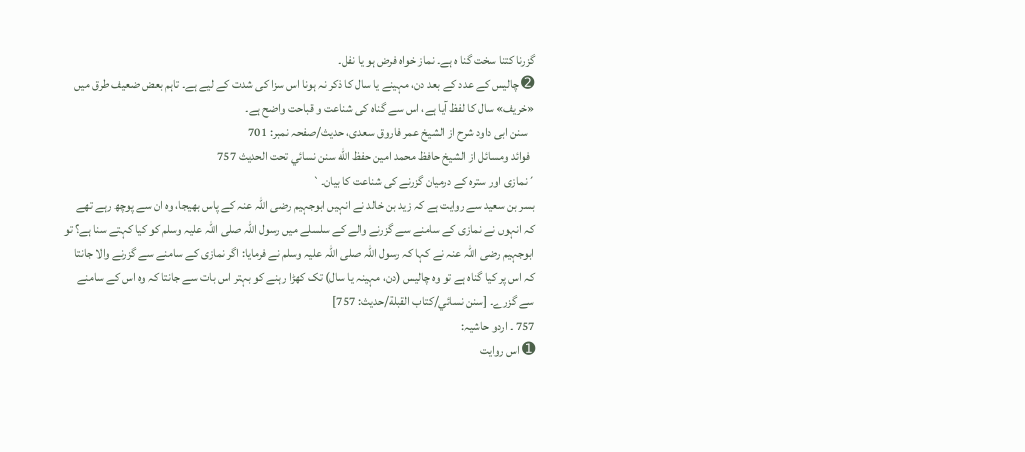گزرنا کتنا سخت گنا ہ ہے۔ نماز خواہ فرض ہو یا نفل۔
➋ چالیس کے عدد کے بعد دن، مہینے یا سال کا ذکر نہ ہونا اس سزا کی شدت کے لیے ہے۔ تاہم بعض ضعیف طرق میں «خريف» سال کا لفظ آیا ہے، اس سے گناہ کی شناعت و قباحت واضح ہے۔
   سنن ابی داود شرح از الشیخ عمر فاروق سعدی، حدیث/صفحہ نمبر: 701
  فوائد ومسائل از الشيخ حافظ محمد امين حفظ الله سنن نسائي تحت الحديث 757
´نمازی اور سترہ کے درمیان گزرنے کی شناعت کا بیان۔`
بسر بن سعید سے روایت ہے کہ زید بن خالد نے انہیں ابوجہیم رضی اللہ عنہ کے پاس بھیجا، وہ ان سے پوچھ رہے تھے کہ انہوں نے نمازی کے سامنے سے گزرنے والے کے سلسلے میں رسول اللہ صلی اللہ علیہ وسلم کو کیا کہتے سنا ہے؟ تو ابوجہیم رضی اللہ عنہ نے کہا کہ رسول اللہ صلی اللہ علیہ وسلم نے فرمایا: اگر نمازی کے سامنے سے گزرنے والا جانتا کہ اس پر کیا گناہ ہے تو وہ چالیس (دن، مہینہ یا سال) تک کھڑا رہنے کو بہتر اس بات سے جانتا کہ وہ اس کے سامنے سے گزرے۔ [سنن نسائي/كتاب القبلة/حدیث: 757]
757 ۔ اردو حاشیہ:
➊ اس روایت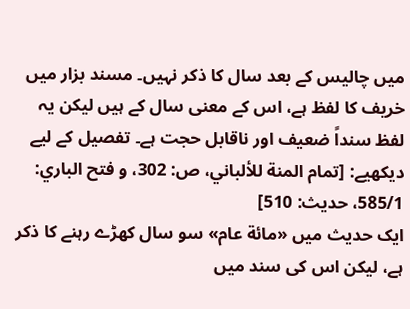میں چالیس کے بعد سال کا ذکر نہیں۔ مسند بزار میں خریف کا لفظ ہے، اس کے معنی سال کے ہیں لیکن یہ لفظ سنداً ضعیف اور ناقابل حجت ہے۔ تفصیل کے لیے دیکھیے: [تمام المنة للألباني، ص: 302، و فتح الباري: 585/1، حدیث: 510]
ایک حدیث میں «مائة عام» سو سال کھڑے رہنے کا ذکر ہے، لیکن اس کی سند میں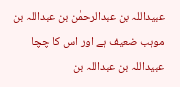عبیداللہ بن عبدالرحمٰن بن عبداللہ بن موہب ضعیف ہے اور اس کا چچا عبیداللہ بن عبداللہ بن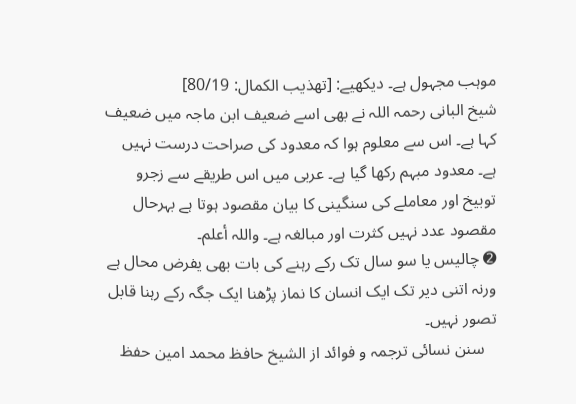موہب مجہول ہے۔ دیکھیے: [تھذیب الکمال: 80/19]
شیخ البانی رحمہ اللہ نے بھی اسے ضعیف ابن ماجہ میں ضعیف کہا ہے۔ اس سے معلوم ہوا کہ معدود کی صراحت درست نہیں ہے۔ معدود مبہم رکھا گیا ہے۔ عربی میں اس طریقے سے زجرو توبیخ اور معاملے کی سنگینی کا بیان مقصود ہوتا ہے بہرحال مقصود عدد نہیں کثرت اور مبالغہ ہے۔ واللہ أعلم۔
➋ چالیس یا سو سال تک رکے رہنے کی بات بھی یفرض محال ہے ورنہ اتنی دیر تک ایک انسان کا نماز پڑھنا ایک جگہ رکے رہنا قابل تصور نہیں۔
   سنن نسائی ترجمہ و فوائد از الشیخ حافظ محمد امین حفظ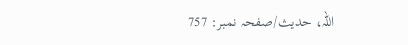اللہ، حدیث/صفحہ نمبر: 757